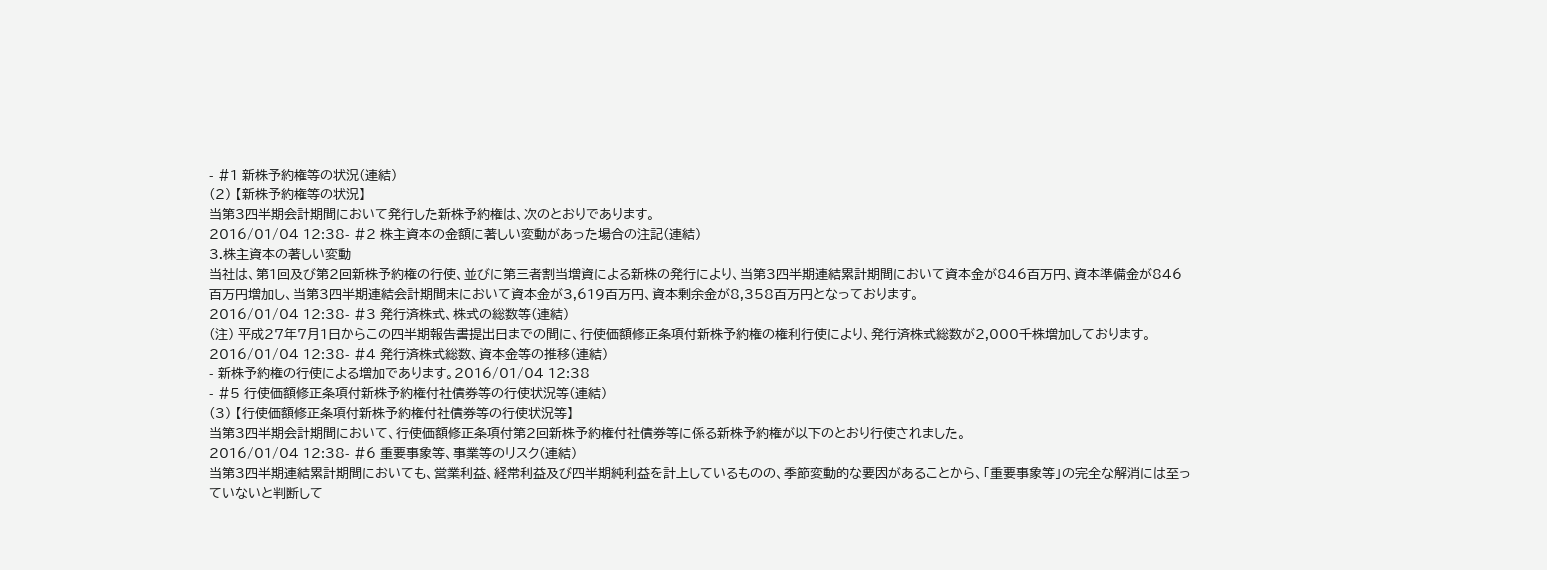- #1 新株予約権等の状況(連結)
(2) 【新株予約権等の状況】
当第3四半期会計期間において発行した新株予約権は、次のとおりであります。
2016/01/04 12:38- #2 株主資本の金額に著しい変動があった場合の注記(連結)
3.株主資本の著しい変動
当社は、第1回及び第2回新株予約権の行使、並びに第三者割当増資による新株の発行により、当第3四半期連結累計期間において資本金が846百万円、資本準備金が846百万円増加し、当第3四半期連結会計期間末において資本金が3,619百万円、資本剰余金が8,358百万円となっております。
2016/01/04 12:38- #3 発行済株式、株式の総数等(連結)
(注) 平成27年7月1日からこの四半期報告書提出日までの間に、行使価額修正条項付新株予約権の権利行使により、発行済株式総数が2,000千株増加しております。
2016/01/04 12:38- #4 発行済株式総数、資本金等の推移(連結)
- 新株予約権の行使による増加であります。2016/01/04 12:38
- #5 行使価額修正条項付新株予約権付社債券等の行使状況等(連結)
(3) 【行使価額修正条項付新株予約権付社債券等の行使状況等】
当第3四半期会計期間において、行使価額修正条項付第2回新株予約権付社債券等に係る新株予約権が以下のとおり行使されました。
2016/01/04 12:38- #6 重要事象等、事業等のリスク(連結)
当第3四半期連結累計期間においても、営業利益、経常利益及び四半期純利益を計上しているものの、季節変動的な要因があることから、「重要事象等」の完全な解消には至っていないと判断して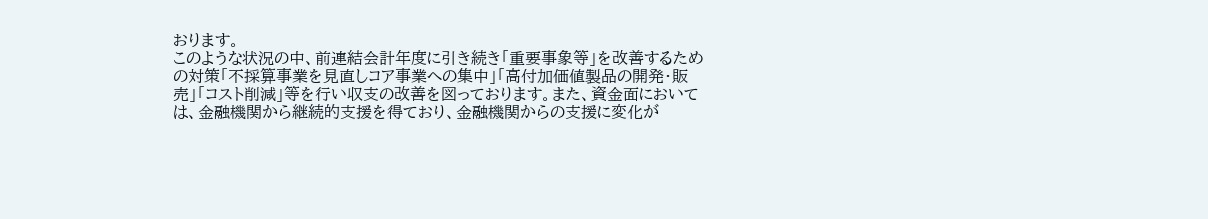おります。
このような状況の中、前連結会計年度に引き続き「重要事象等」を改善するための対策「不採算事業を見直しコア事業への集中」「高付加価値製品の開発・販売」「コスト削減」等を行い収支の改善を図っております。また、資金面においては、金融機関から継続的支援を得ており、金融機関からの支援に変化が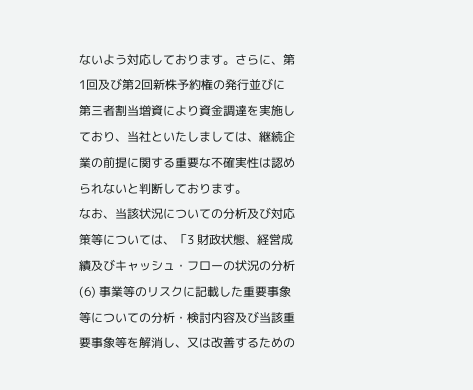ないよう対応しております。さらに、第1回及び第2回新株予約権の発行並びに第三者割当増資により資金調達を実施しており、当社といたしましては、継続企業の前提に関する重要な不確実性は認められないと判断しております。
なお、当該状況についての分析及び対応策等については、「3 財政状態、経営成績及びキャッシュ・フローの状況の分析 (6) 事業等のリスクに記載した重要事象等についての分析・検討内容及び当該重要事象等を解消し、又は改善するための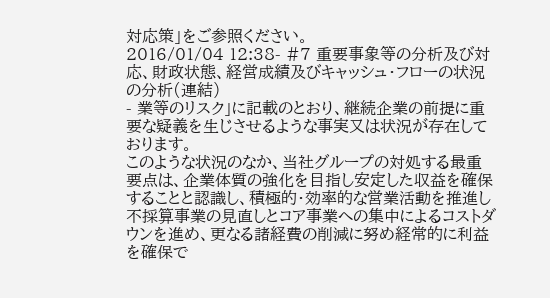対応策」をご参照ください。
2016/01/04 12:38- #7 重要事象等の分析及び対応、財政状態、経営成績及びキャッシュ・フローの状況の分析(連結)
- 業等のリスク」に記載のとおり、継続企業の前提に重要な疑義を生じさせるような事実又は状況が存在しております。
このような状況のなか、当社グループの対処する最重要点は、企業体質の強化を目指し安定した収益を確保することと認識し、積極的・効率的な営業活動を推進し不採算事業の見直しとコア事業への集中によるコストダウンを進め、更なる諸経費の削減に努め経常的に利益を確保で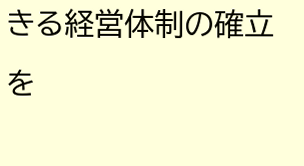きる経営体制の確立を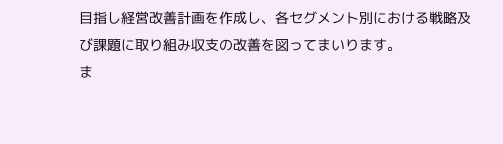目指し経営改善計画を作成し、各セグメント別における戦略及び課題に取り組み収支の改善を図ってまいります。
ま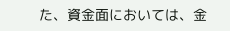た、資金面においては、金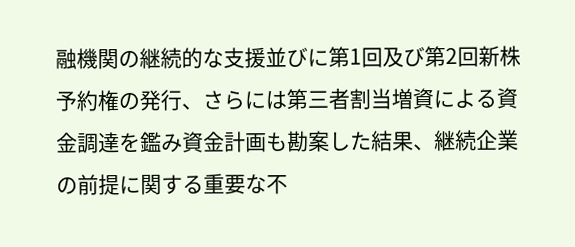融機関の継続的な支援並びに第1回及び第2回新株予約権の発行、さらには第三者割当増資による資金調達を鑑み資金計画も勘案した結果、継続企業の前提に関する重要な不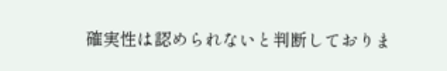確実性は認められないと判断しておりま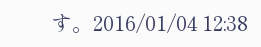す。2016/01/04 12:38